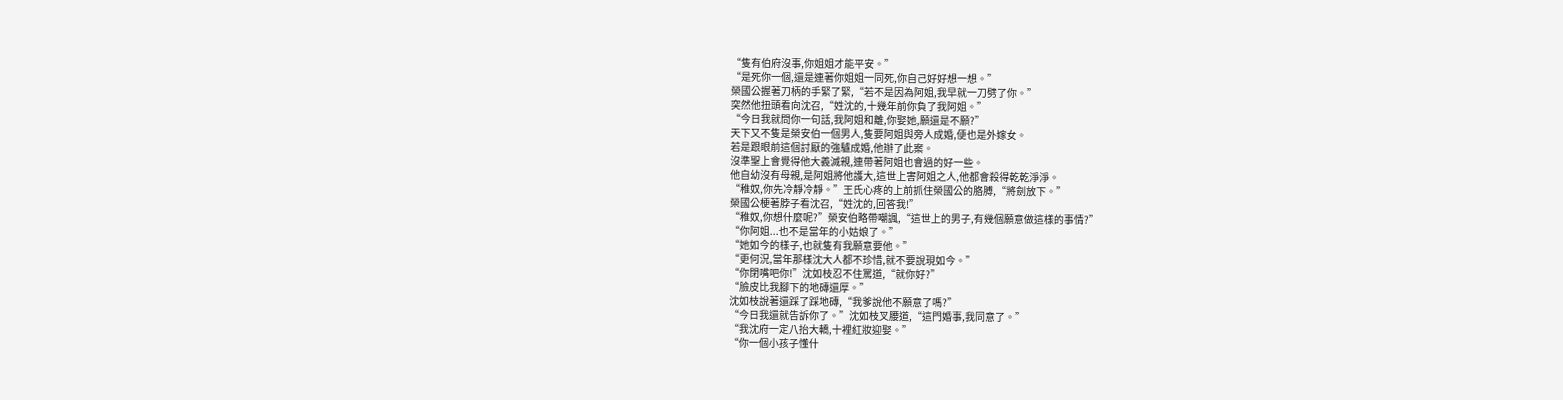“隻有伯府沒事,你姐姐才能平安。”
“是死你一個,還是連著你姐姐一同死,你自己好好想一想。”
榮國公握著刀柄的手緊了緊,“若不是因為阿姐,我早就一刀劈了你。”
突然他扭頭看向沈召,“姓沈的,十幾年前你負了我阿姐。”
“今日我就問你一句話,我阿姐和離,你娶她,願還是不願?”
天下又不隻是榮安伯一個男人,隻要阿姐與旁人成婚,便也是外嫁女。
若是跟眼前這個討厭的強驢成婚,他辦了此案。
沒準聖上會覺得他大義滅親,連帶著阿姐也會過的好一些。
他自幼沒有母親,是阿姐將他護大,這世上害阿姐之人,他都會殺得乾乾淨淨。
“稚奴,你先冷靜冷靜。”王氏心疼的上前抓住榮國公的胳膊,“將劍放下。”
榮國公梗著脖子看沈召,“姓沈的,回答我!”
“稚奴,你想什麼呢?”榮安伯略帶嘲諷,“這世上的男子,有幾個願意做這樣的事情?”
“你阿姐...也不是當年的小姑娘了。”
“她如今的樣子,也就隻有我願意要他。”
“更何況,當年那樣沈大人都不珍惜,就不要說現如今。”
“你閉嘴吧你!”沈如枝忍不住罵道,“就你好?”
“臉皮比我腳下的地磚還厚。”
沈如枝說著還踩了踩地磚,“我爹說他不願意了嗎?”
“今日我還就告訴你了。”沈如枝叉腰道,“這門婚事,我同意了。”
“我沈府一定八抬大轎,十裡紅妝迎娶。”
“你一個小孩子懂什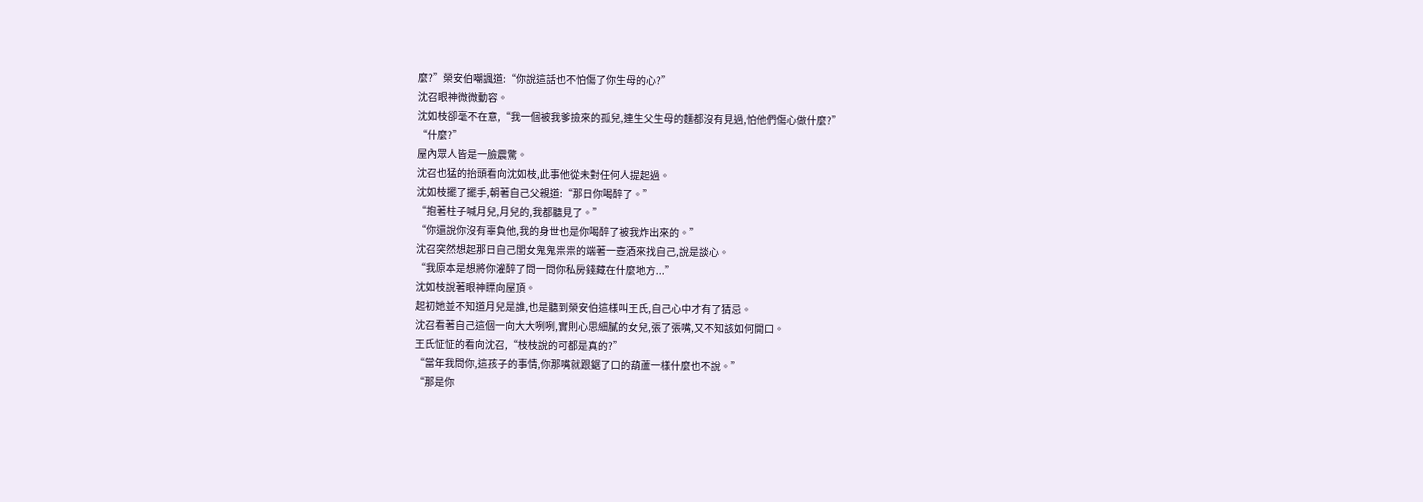麼?”榮安伯嘲諷道:“你說這話也不怕傷了你生母的心?”
沈召眼神微微動容。
沈如枝卻毫不在意,“我一個被我爹撿來的孤兒,連生父生母的麵都沒有見過,怕他們傷心做什麼?”
“什麼?”
屋內眾人皆是一臉震驚。
沈召也猛的抬頭看向沈如枝,此事他從未對任何人提起過。
沈如枝擺了擺手,朝著自己父親道:“那日你喝醉了。”
“抱著柱子喊月兒,月兒的,我都聽見了。”
“你還說你沒有辜負他,我的身世也是你喝醉了被我炸出來的。”
沈召突然想起那日自己閨女鬼鬼祟祟的端著一壺酒來找自己,說是談心。
“我原本是想將你灌醉了問一問你私房錢藏在什麼地方...”
沈如枝說著眼神瞟向屋頂。
起初她並不知道月兒是誰,也是聽到榮安伯這樣叫王氏,自己心中才有了猜忌。
沈召看著自己這個一向大大咧咧,實則心思細膩的女兒,張了張嘴,又不知該如何開口。
王氏怔怔的看向沈召,“枝枝說的可都是真的?”
“當年我問你,這孩子的事情,你那嘴就跟鋸了口的葫蘆一樣什麼也不說。”
“那是你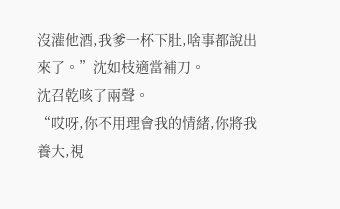沒灌他酒,我爹一杯下肚,啥事都說出來了。”沈如枝適當補刀。
沈召乾咳了兩聲。
“哎呀,你不用理會我的情緒,你將我養大,視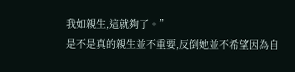我如親生,這就夠了。”
是不是真的親生並不重要,反倒她並不希望因為自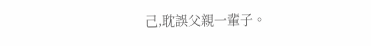己,耽誤父親一輩子。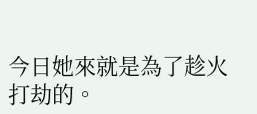今日她來就是為了趁火打劫的。